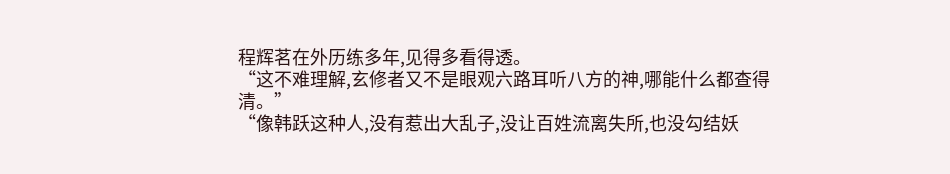程辉茗在外历练多年,见得多看得透。
“这不难理解,玄修者又不是眼观六路耳听八方的神,哪能什么都查得清。”
“像韩跃这种人,没有惹出大乱子,没让百姓流离失所,也没勾结妖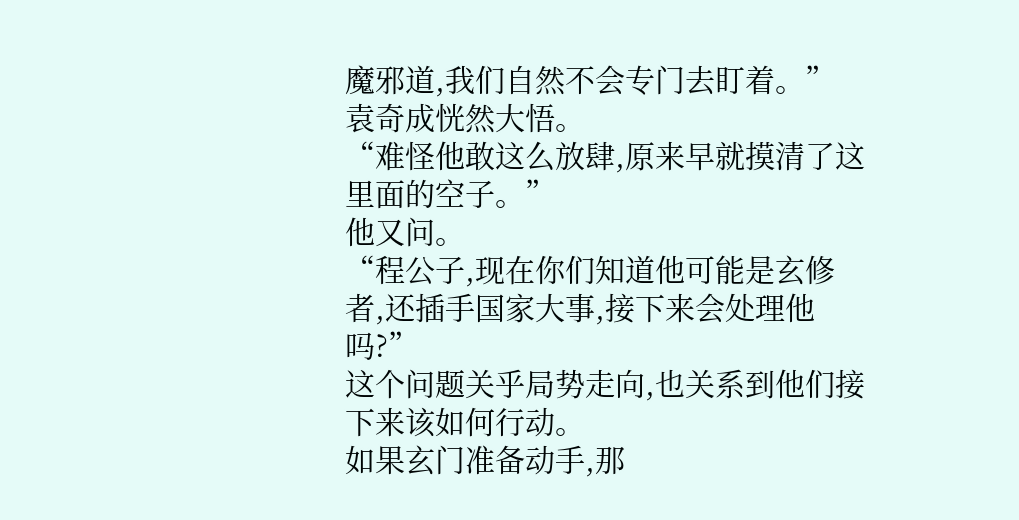魔邪道,我们自然不会专门去盯着。”
袁奇成恍然大悟。
“难怪他敢这么放肆,原来早就摸清了这里面的空子。”
他又问。
“程公子,现在你们知道他可能是玄修者,还插手国家大事,接下来会处理他吗?”
这个问题关乎局势走向,也关系到他们接下来该如何行动。
如果玄门准备动手,那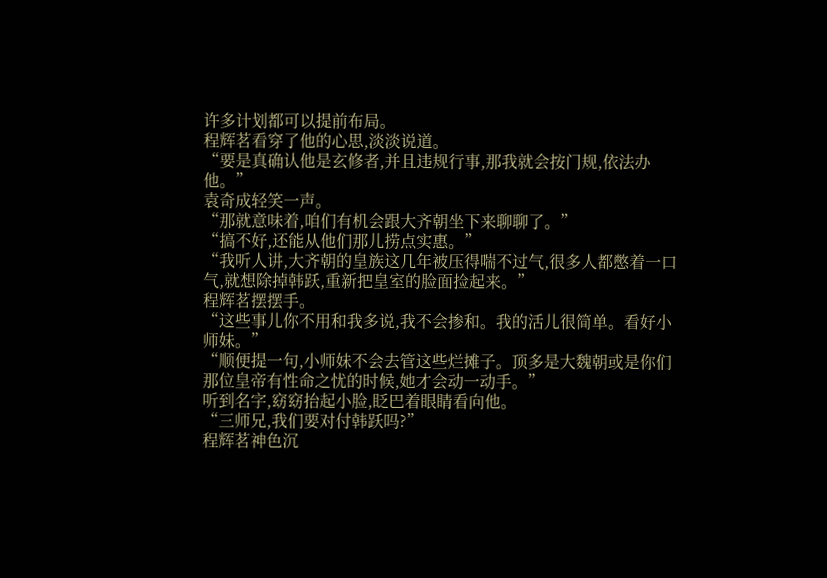许多计划都可以提前布局。
程辉茗看穿了他的心思,淡淡说道。
“要是真确认他是玄修者,并且违规行事,那我就会按门规,依法办他。”
袁奇成轻笑一声。
“那就意味着,咱们有机会跟大齐朝坐下来聊聊了。”
“搞不好,还能从他们那儿捞点实惠。”
“我听人讲,大齐朝的皇族这几年被压得喘不过气,很多人都憋着一口气,就想除掉韩跃,重新把皇室的脸面捡起来。”
程辉茗摆摆手。
“这些事儿你不用和我多说,我不会掺和。我的活儿很简单。看好小师妹。”
“顺便提一句,小师妹不会去管这些烂摊子。顶多是大魏朝或是你们那位皇帝有性命之忧的时候,她才会动一动手。”
听到名字,窈窈抬起小脸,眨巴着眼睛看向他。
“三师兄,我们要对付韩跃吗?”
程辉茗神色沉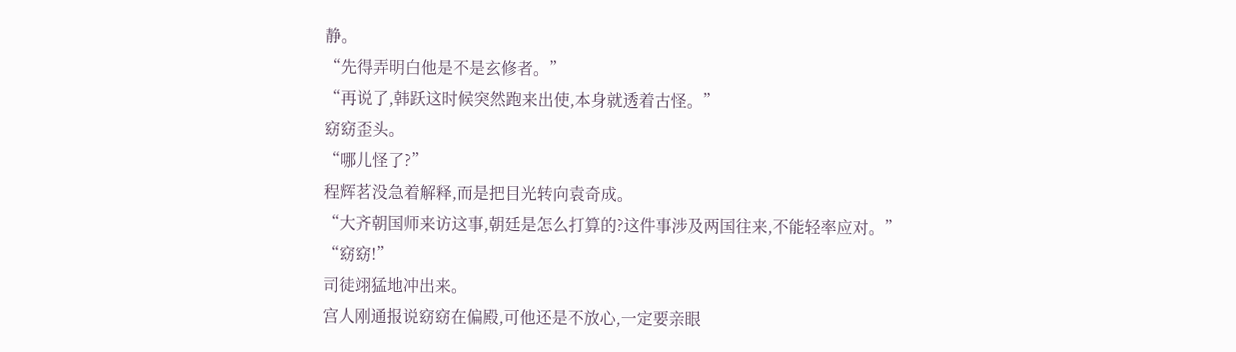静。
“先得弄明白他是不是玄修者。”
“再说了,韩跃这时候突然跑来出使,本身就透着古怪。”
窈窈歪头。
“哪儿怪了?”
程辉茗没急着解释,而是把目光转向袁奇成。
“大齐朝国师来访这事,朝廷是怎么打算的?这件事涉及两国往来,不能轻率应对。”
“窈窈!”
司徒翊猛地冲出来。
宫人刚通报说窈窈在偏殿,可他还是不放心,一定要亲眼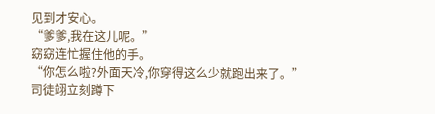见到才安心。
“爹爹,我在这儿呢。”
窈窈连忙握住他的手。
“你怎么啦?外面天冷,你穿得这么少就跑出来了。”
司徒翊立刻蹲下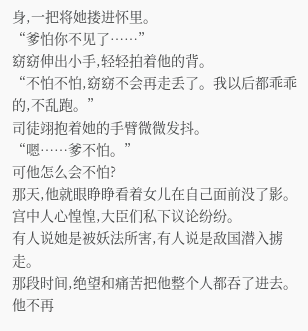身,一把将她搂进怀里。
“爹怕你不见了……”
窈窈伸出小手,轻轻拍着他的背。
“不怕不怕,窈窈不会再走丢了。我以后都乖乖的,不乱跑。”
司徒翊抱着她的手臂微微发抖。
“嗯……爹不怕。”
可他怎么会不怕?
那天,他就眼睁睁看着女儿在自己面前没了影。
宫中人心惶惶,大臣们私下议论纷纷。
有人说她是被妖法所害,有人说是敌国潜入掳走。
那段时间,绝望和痛苦把他整个人都吞了进去。
他不再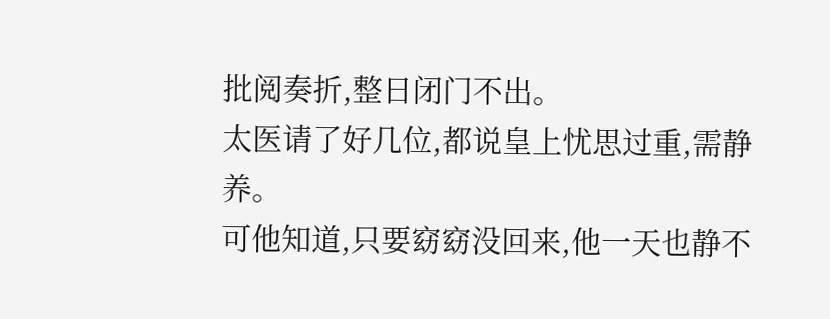批阅奏折,整日闭门不出。
太医请了好几位,都说皇上忧思过重,需静养。
可他知道,只要窈窈没回来,他一天也静不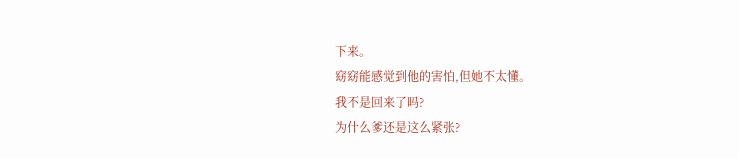下来。
窈窈能感觉到他的害怕,但她不太懂。
我不是回来了吗?
为什么爹还是这么紧张?